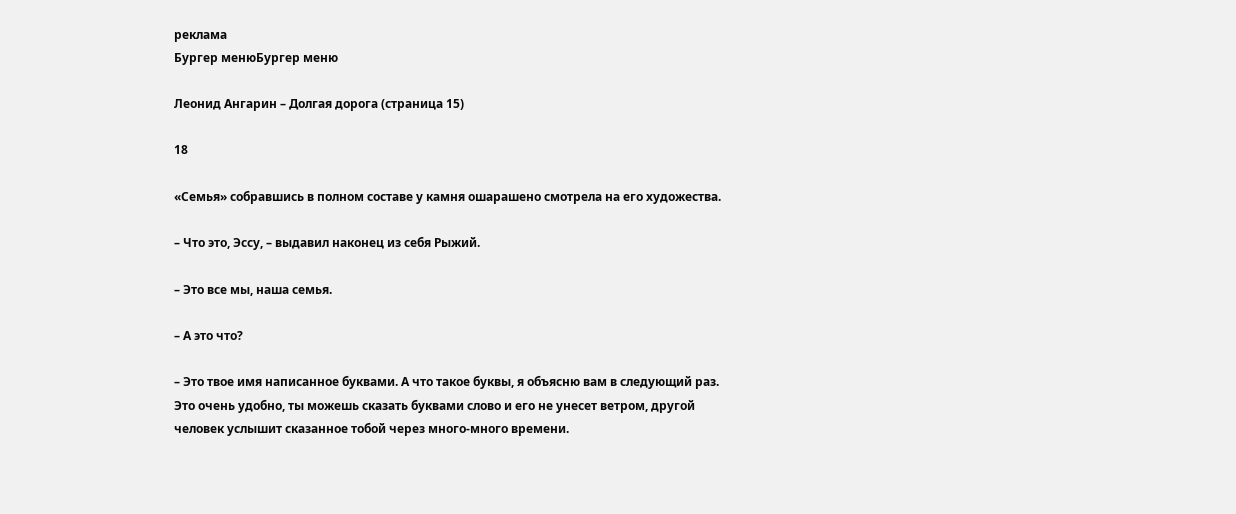реклама
Бургер менюБургер меню

Леонид Ангарин – Долгая дорога (страница 15)

18

«Семья» собравшись в полном составе у камня ошарашено смотрела на его художества.

– Что это, Эссу, – выдавил наконец из себя Рыжий.

– Это все мы, наша семья.

– А это что?

– Это твое имя написанное буквами. А что такое буквы, я объясню вам в следующий раз. Это очень удобно, ты можешь сказать буквами слово и его не унесет ветром, другой человек услышит сказанное тобой через много-много времени.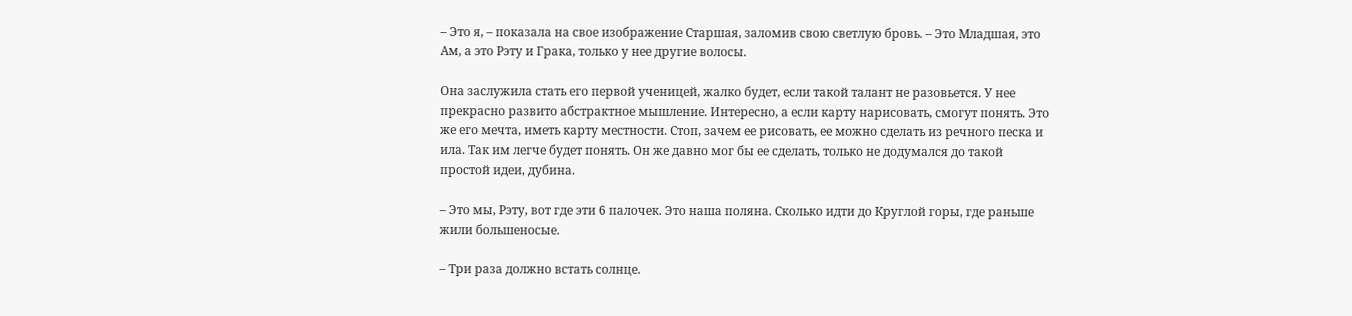– Это я, – показала на свое изображение Старшая, заломив свою светлую бровь. – Это Младшая, это Ам, а это Рэту и Грака, только у нее другие волосы.

Она заслужила стать его первой ученицей, жалко будет, если такой талант не разовьется. У нее прекрасно развито абстрактное мышление. Интересно, а если карту нарисовать, смогут понять. Это же его мечта, иметь карту местности. Стоп, зачем ее рисовать, ее можно сделать из речного песка и ила. Так им легче будет понять. Он же давно мог бы ее сделать, только не додумался до такой простой идеи, дубина.

– Это мы, Рэту, вот где эти 6 палочек. Это наша поляна. Сколько идти до Круглой горы, где раньше жили большеносые.

– Три раза должно встать солнце.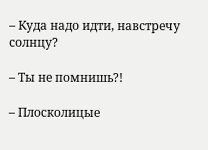– Куда надо идти, навстречу солнцу?

– Ты не помнишь?!

– Плосколицые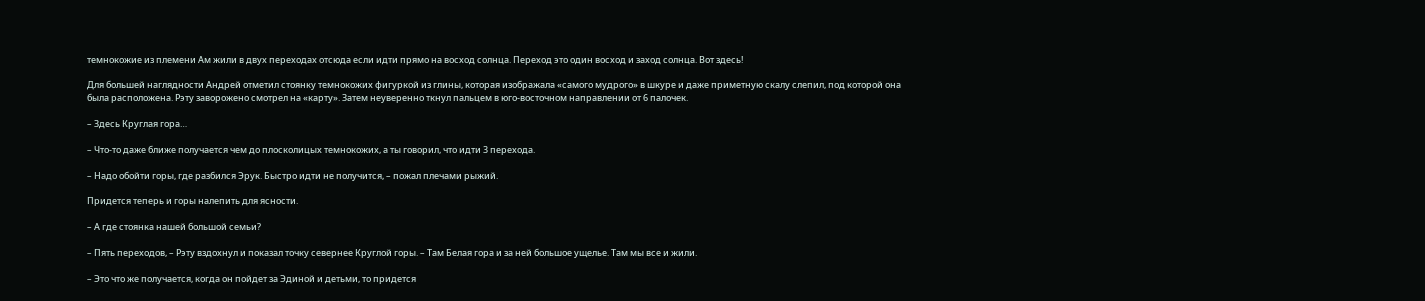темнокожие из племени Ам жили в двух переходах отсюда если идти прямо на восход солнца. Переход это один восход и заход солнца. Вот здесь!

Для большей наглядности Андрей отметил стоянку темнокожих фигуркой из глины, которая изображала «самого мудрого» в шкуре и даже приметную скалу слепил, под которой она была расположена. Рэту заворожено смотрел на «карту». Затем неуверенно ткнул пальцем в юго-восточном направлении от 6 палочек.

– Здесь Круглая гора…

– Что-то даже ближе получается чем до плосколицых темнокожих, а ты говорил, что идти 3 перехода.

– Надо обойти горы, где разбился Эрук. Быстро идти не получится, – пожал плечами рыжий.

Придется теперь и горы налепить для ясности.

– А где стоянка нашей большой семьи?

– Пять переходов, – Рэту вздохнул и показал точку севернее Круглой горы. – Там Белая гора и за ней большое ущелье. Там мы все и жили.

– Это что же получается, когда он пойдет за Эдиной и детьми, то придется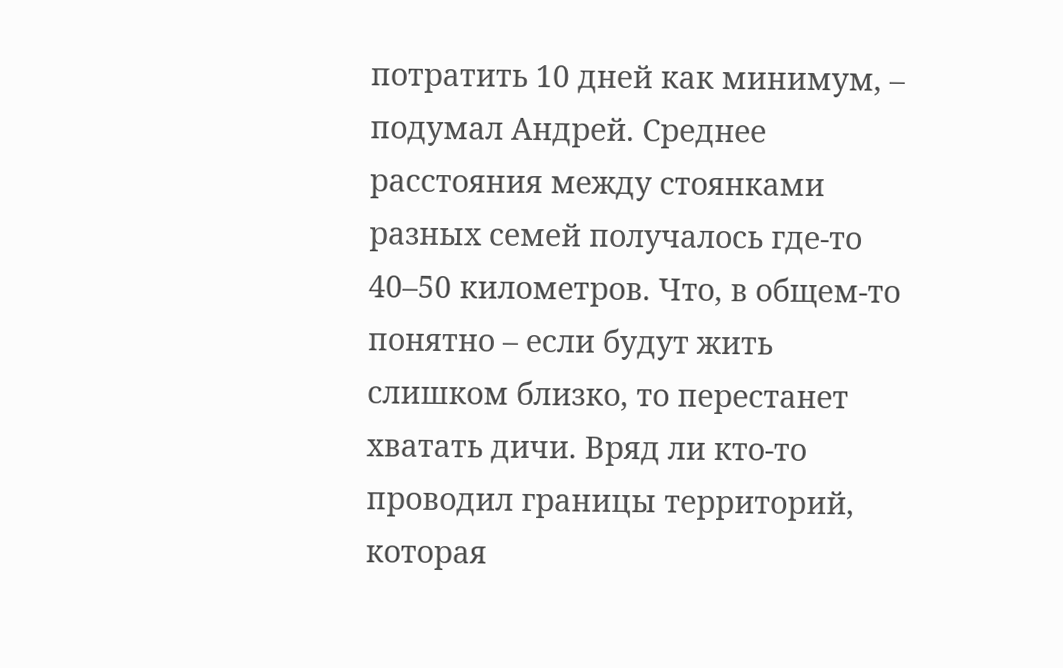потратить 10 дней как минимум, – подумал Андрей. Среднее расстояния между стоянками разных семей получалось где-то 40–50 километров. Что, в общем-то понятно – если будут жить слишком близко, то перестанет хватать дичи. Вряд ли кто-то проводил границы территорий, которая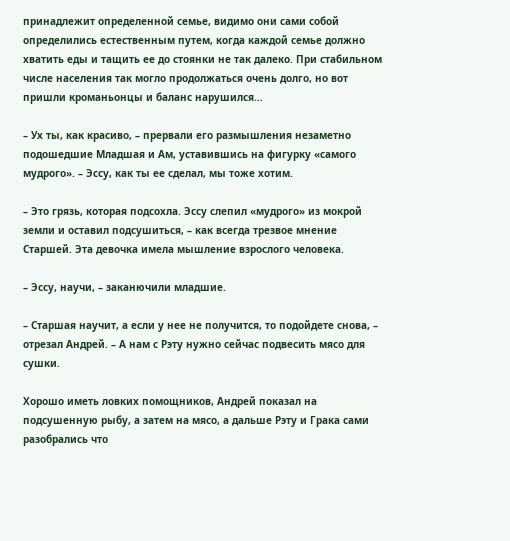принадлежит определенной семье, видимо они сами собой определились естественным путем, когда каждой семье должно хватить еды и тащить ее до стоянки не так далеко. При стабильном числе населения так могло продолжаться очень долго, но вот пришли кроманьонцы и баланс нарушился…

– Ух ты, как красиво, – прервали его размышления незаметно подошедшие Младшая и Ам, уставившись на фигурку «самого мудрого». – Эссу, как ты ее сделал, мы тоже хотим.

– Это грязь, которая подсохла. Эссу слепил «мудрого» из мокрой земли и оставил подсушиться, – как всегда трезвое мнение Старшей. Эта девочка имела мышление взрослого человека.

– Эссу, научи, – заканючили младшие.

– Старшая научит, а если у нее не получится, то подойдете снова, – отрезал Андрей. – А нам с Рэту нужно сейчас подвесить мясо для сушки.

Хорошо иметь ловких помощников, Андрей показал на подсушенную рыбу, а затем на мясо, а дальше Рэту и Грака сами разобрались что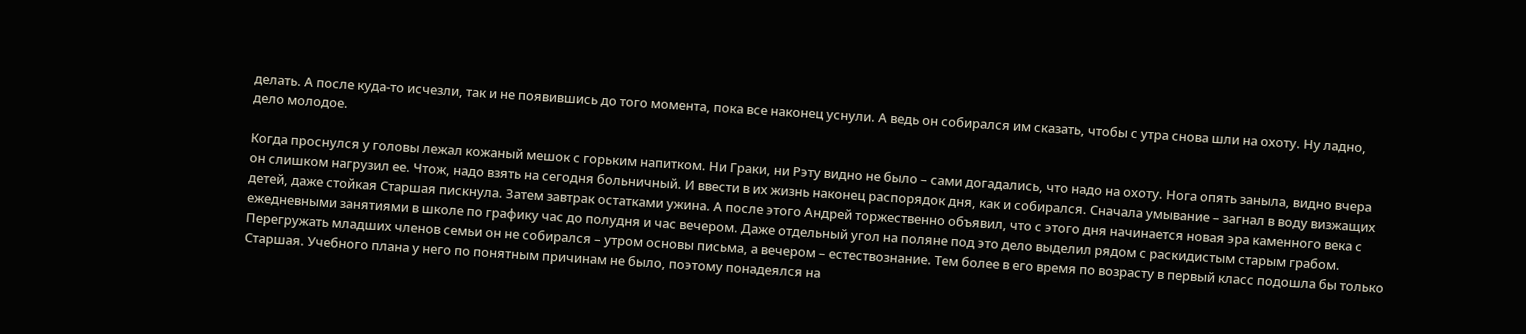делать. А после куда-то исчезли, так и не появившись до того момента, пока все наконец уснули. А ведь он собирался им сказать, чтобы с утра снова шли на охоту. Ну ладно, дело молодое.

Когда проснулся у головы лежал кожаный мешок с горьким напитком. Ни Граки, ни Рэту видно не было – сами догадались, что надо на охоту. Нога опять заныла, видно вчера он слишком нагрузил ее. Чтож, надо взять на сегодня больничный. И ввести в их жизнь наконец распорядок дня, как и собирался. Сначала умывание – загнал в воду визжащих детей, даже стойкая Старшая пискнула. Затем завтрак остатками ужина. А после этого Андрей торжественно объявил, что с этого дня начинается новая эра каменного века с ежедневными занятиями в школе по графику час до полудня и час вечером. Даже отдельный угол на поляне под это дело выделил рядом с раскидистым старым грабом. Перегружать младших членов семьи он не собирался – утром основы письма, а вечером – естествознание. Тем более в его время по возрасту в первый класс подошла бы только Старшая. Учебного плана у него по понятным причинам не было, поэтому понадеялся на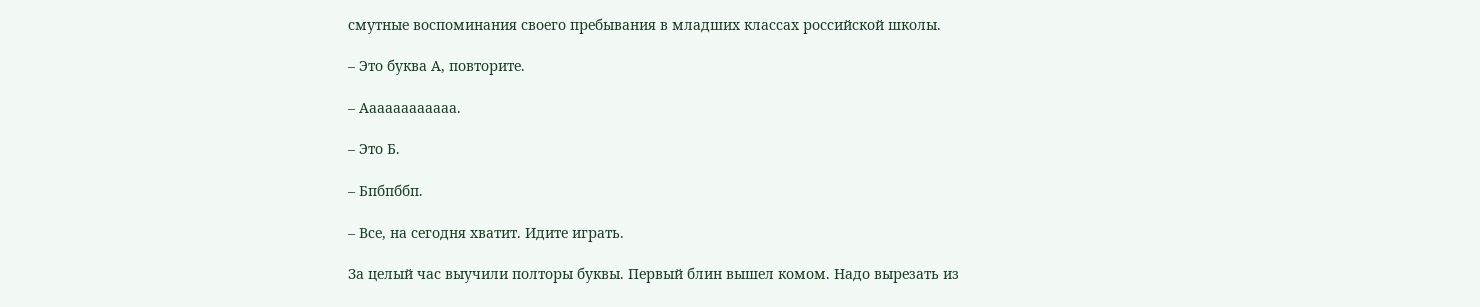смутные воспоминания своего пребывания в младших классах российской школы.

– Это буква А, повторите.

– Аааааааааааа.

– Это Б.

– Бпбпббп.

– Все, на сегодня хватит. Идите играть.

За целый час выучили полторы буквы. Первый блин вышел комом. Надо вырезать из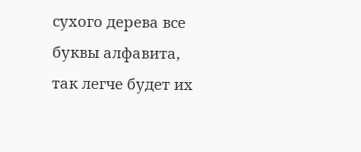сухого дерева все буквы алфавита, так легче будет их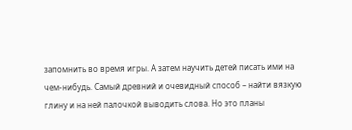запомнить во время игры. А затем научить детей писать ими на чем-нибудь. Самый древний и очевидный способ – найти вязкую глину и на ней палочкой выводить слова. Но это планы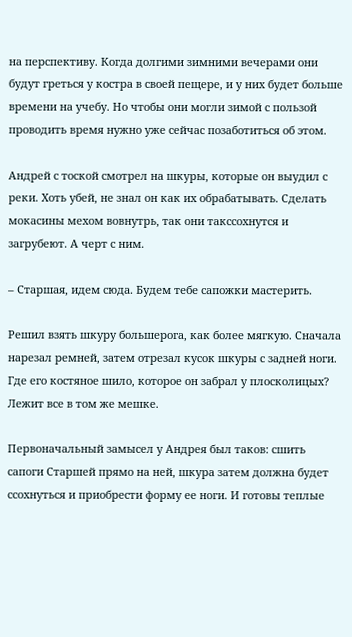на перспективу. Когда долгими зимними вечерами они будут греться у костра в своей пещере, и у них будет больше времени на учебу. Но чтобы они могли зимой с пользой проводить время нужно уже сейчас позаботиться об этом.

Андрей с тоской смотрел на шкуры, которые он выудил с реки. Хоть убей, не знал он как их обрабатывать. Сделать мокасины мехом вовнутрь, так они такссохнутся и загрубеют. А черт с ним.

– Старшая, идем сюда. Будем тебе сапожки мастерить.

Решил взять шкуру большерога, как более мягкую. Сначала нарезал ремней, затем отрезал кусок шкуры с задней ноги. Где его костяное шило, которое он забрал у плосколицых? Лежит все в том же мешке.

Первоначальный замысел у Андрея был таков: сшить сапоги Старшей прямо на ней, шкура затем должна будет ссохнуться и приобрести форму ее ноги. И готовы теплые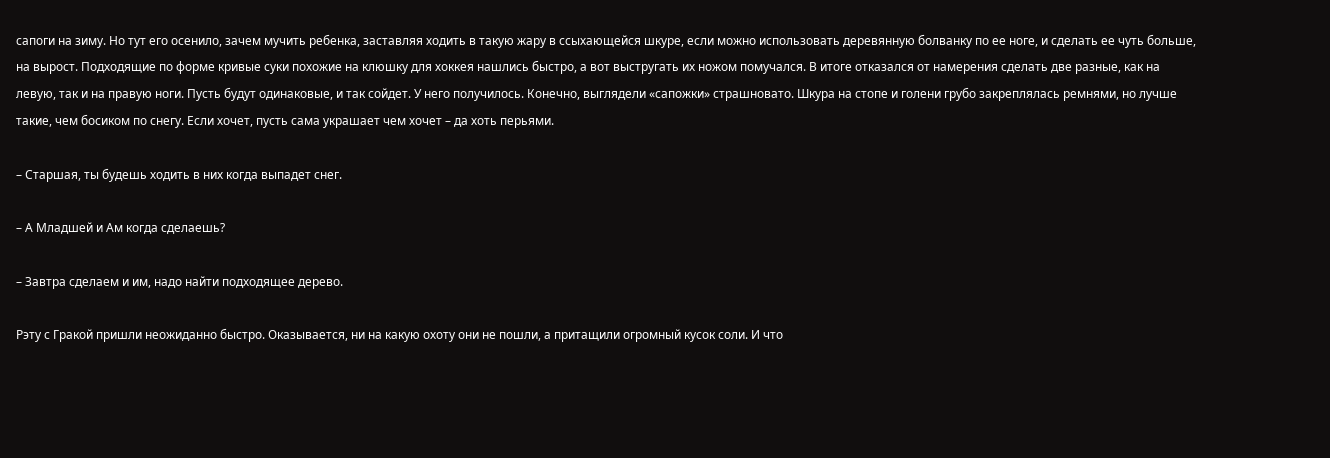сапоги на зиму. Но тут его осенило, зачем мучить ребенка, заставляя ходить в такую жару в ссыхающейся шкуре, если можно использовать деревянную болванку по ее ноге, и сделать ее чуть больше, на вырост. Подходящие по форме кривые суки похожие на клюшку для хоккея нашлись быстро, а вот выстругать их ножом помучался. В итоге отказался от намерения сделать две разные, как на левую, так и на правую ноги. Пусть будут одинаковые, и так сойдет. У него получилось. Конечно, выглядели «сапожки» страшновато. Шкура на стопе и голени грубо закреплялась ремнями, но лучше такие, чем босиком по снегу. Если хочет, пусть сама украшает чем хочет – да хоть перьями.

– Старшая, ты будешь ходить в них когда выпадет снег.

– А Младшей и Ам когда сделаешь?

– Завтра сделаем и им, надо найти подходящее дерево.

Рэту с Гракой пришли неожиданно быстро. Оказывается, ни на какую охоту они не пошли, а притащили огромный кусок соли. И что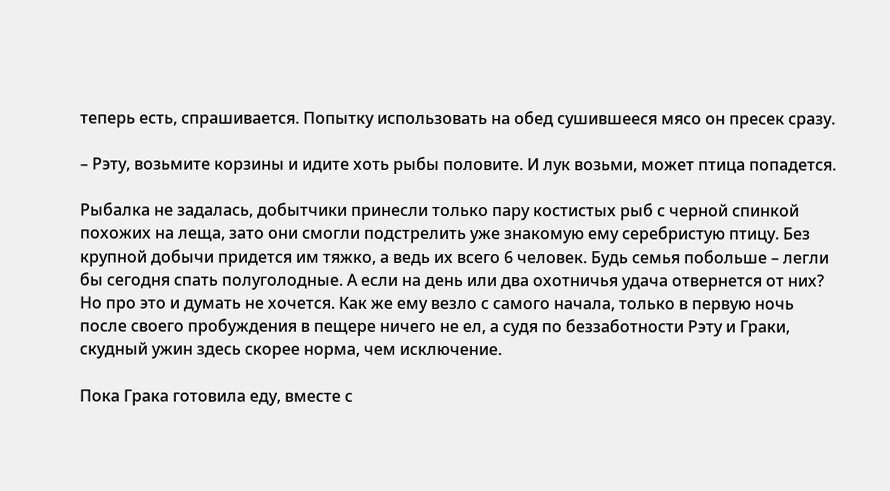теперь есть, спрашивается. Попытку использовать на обед сушившееся мясо он пресек сразу.

– Рэту, возьмите корзины и идите хоть рыбы половите. И лук возьми, может птица попадется.

Рыбалка не задалась, добытчики принесли только пару костистых рыб с черной спинкой похожих на леща, зато они смогли подстрелить уже знакомую ему серебристую птицу. Без крупной добычи придется им тяжко, а ведь их всего 6 человек. Будь семья побольше – легли бы сегодня спать полуголодные. А если на день или два охотничья удача отвернется от них? Но про это и думать не хочется. Как же ему везло с самого начала, только в первую ночь после своего пробуждения в пещере ничего не ел, а судя по беззаботности Рэту и Граки, скудный ужин здесь скорее норма, чем исключение.

Пока Грака готовила еду, вместе с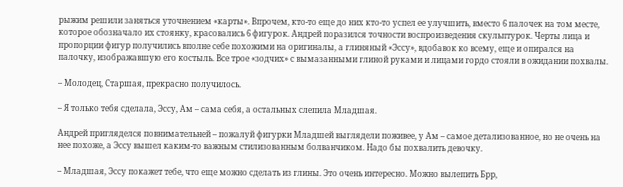рыжим решили заняться уточнением «карты». Впрочем, кто-то еще до них кто-то успел ее улучшить, вместо 6 палочек на том месте, которое обозначало их стоянку, красовались 6 фигурок. Андрей поразился точности воспроизведения скульптурок. Черты лица и пропорции фигур получились вполне себе похожими на оригиналы, а глиняный «Эссу», вдобавок ко всему, еще и опирался на палочку, изображавшую его костыль. Все трое «зодчих» с вымазанными глиной руками и лицами гордо стояли в ожидании похвалы.

– Молодец, Старшая, прекрасно получилось.

– Я только тебя сделала, Эссу, Ам – сама себя, а остальных слепила Младшая.

Андрей пригляделся повнимательней – пожалуй фигурки Младшей выглядели поживее, у Ам – самое детализованное, но не очень на нее похоже, а Эссу вышел каким-то важным стилизованным болванчиком. Надо бы похвалить девочку.

– Младшая, Эссу покажет тебе, что еще можно сделать из глины. Это очень интересно. Можно вылепить Брр,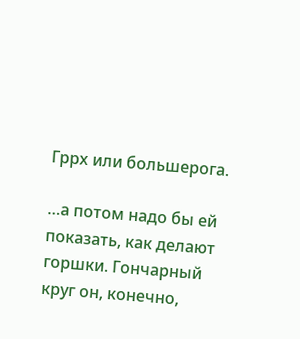Гррх или большерога.

…а потом надо бы ей показать, как делают горшки. Гончарный круг он, конечно,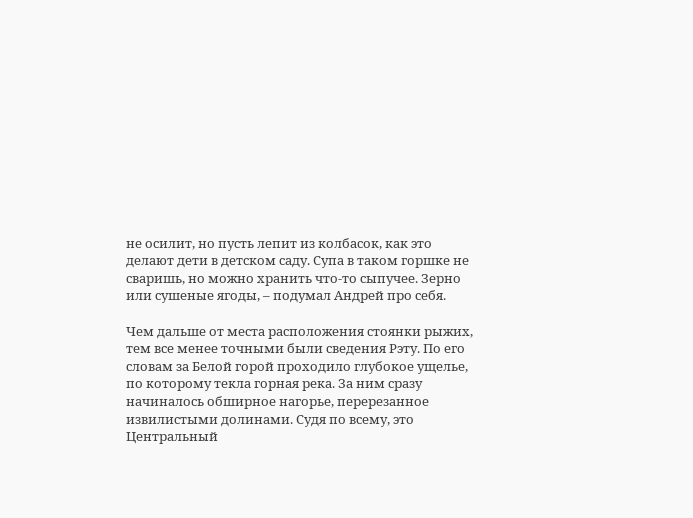не осилит, но пусть лепит из колбасок, как это делают дети в детском саду. Супа в таком горшке не сваришь, но можно хранить что-то сыпучее. Зерно или сушеные ягоды, – подумал Андрей про себя.

Чем дальше от места расположения стоянки рыжих, тем все менее точными были сведения Рэту. По его словам за Белой горой проходило глубокое ущелье, по которому текла горная река. За ним сразу начиналось обширное нагорье, перерезанное извилистыми долинами. Судя по всему, это Центральный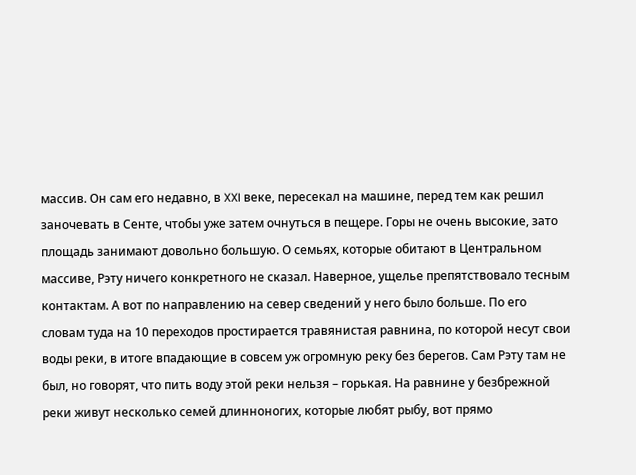массив. Он сам его недавно, в XXI веке, пересекал на машине, перед тем как решил заночевать в Сенте, чтобы уже затем очнуться в пещере. Горы не очень высокие, зато площадь занимают довольно большую. О семьях, которые обитают в Центральном массиве, Рэту ничего конкретного не сказал. Наверное, ущелье препятствовало тесным контактам. А вот по направлению на север сведений у него было больше. По его словам туда на 10 переходов простирается травянистая равнина, по которой несут свои воды реки, в итоге впадающие в совсем уж огромную реку без берегов. Сам Рэту там не был, но говорят, что пить воду этой реки нельзя – горькая. На равнине у безбрежной реки живут несколько семей длинноногих, которые любят рыбу, вот прямо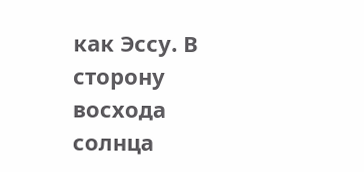как Эссу. В сторону восхода солнца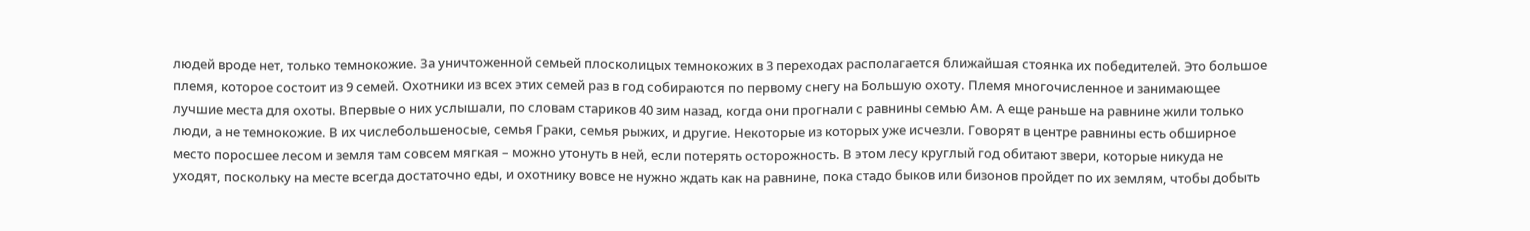людей вроде нет, только темнокожие. За уничтоженной семьей плосколицых темнокожих в 3 переходах располагается ближайшая стоянка их победителей. Это большое племя, которое состоит из 9 семей. Охотники из всех этих семей раз в год собираются по первому снегу на Большую охоту. Племя многочисленное и занимающее лучшие места для охоты. Впервые о них услышали, по словам стариков 40 зим назад, когда они прогнали с равнины семью Ам. А еще раньше на равнине жили только люди, а не темнокожие. В их числебольшеносые, семья Граки, семья рыжих, и другие. Некоторые из которых уже исчезли. Говорят в центре равнины есть обширное место поросшее лесом и земля там совсем мягкая – можно утонуть в ней, если потерять осторожность. В этом лесу круглый год обитают звери, которые никуда не уходят, поскольку на месте всегда достаточно еды, и охотнику вовсе не нужно ждать как на равнине, пока стадо быков или бизонов пройдет по их землям, чтобы добыть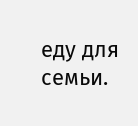еду для семьи.